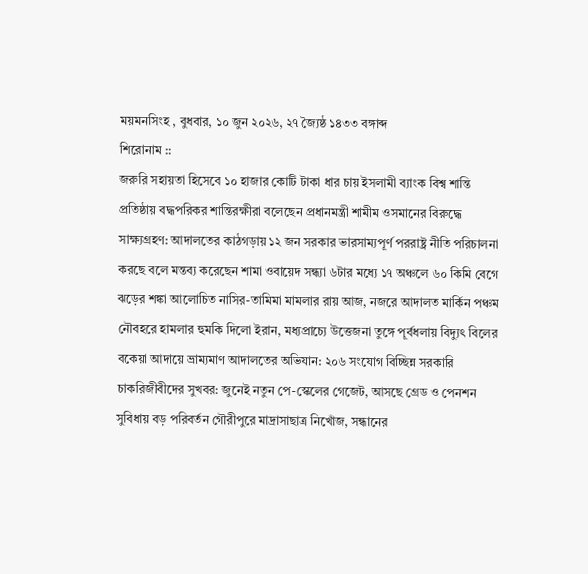ময়মনসিংহ , বুধবার, ১০ জুন ২০২৬, ২৭ জ্যৈষ্ঠ ১৪৩৩ বঙ্গাব্দ
শিরোনাম ::
জরুরি সহায়তা হিসেবে ১০ হাজার কোটি টাকা ধার চায় ইসলামী ব্যাংক বিশ্ব শান্তি প্রতিষ্ঠায় বদ্ধপরিকর শান্তিরক্ষীরা বলেছেন প্রধানমন্ত্রী শামীম ওসমানের বিরুদ্ধে সাক্ষ্যগ্রহণ: আদালতের কাঠগড়ায় ১২ জন সরকার ভারসাম্যপূর্ণ পররাষ্ট্র নীতি পরিচালনা করছে বলে মন্তব্য করেছেন শামা ওবায়েদ সন্ধ্যা ৬টার মধ্যে ১৭ অঞ্চলে ৬০ কিমি বেগে ঝড়ের শঙ্কা আলোচিত নাসির-তামিমা মামলার রায় আজ, নজরে আদালত মার্কিন পঞ্চম নৌবহরে হামলার হুমকি দিলো ইরান, মধ্যপ্রাচ্যে উত্তেজনা তুঙ্গে পূর্বধলায় বিদ্যুৎ বিলের বকেয়া আদায়ে ভ্রাম্যমাণ আদালতের অভিযান: ২০৬ সংযোগ বিচ্ছিন্ন সরকারি চাকরিজীবীদের সুখবর: জুনেই নতুন পে-স্কেলের গেজেট, আসছে গ্রেড ও পেনশন সুবিধায় বড় পরিবর্তন গৌরীপুরে মাদ্রাসাছাত্র নিখোঁজ, সন্ধানের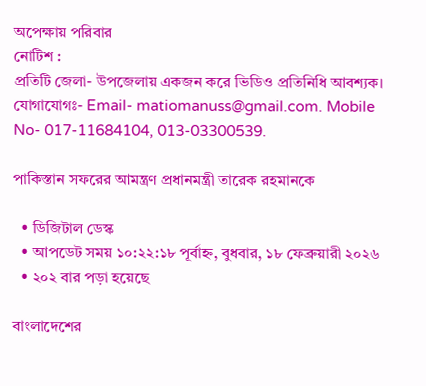অপেক্ষায় পরিবার
নোটিশ :
প্রতিটি জেলা- উপজেলায় একজন করে ভিডিও প্রতিনিধি আবশ্যক। যোগাযোগঃ- Email- matiomanuss@gmail.com. Mobile No- 017-11684104, 013-03300539.

পাকিস্তান সফরের আমন্ত্রণ প্রধানমন্ত্রী তারেক রহমানকে

  • ডিজিটাল ডেস্ক
  • আপডেট সময় ১০:২২:১৮ পূর্বাহ্ন, বুধবার, ১৮ ফেব্রুয়ারী ২০২৬
  • ২০২ বার পড়া হয়েছে

বাংলাদেশের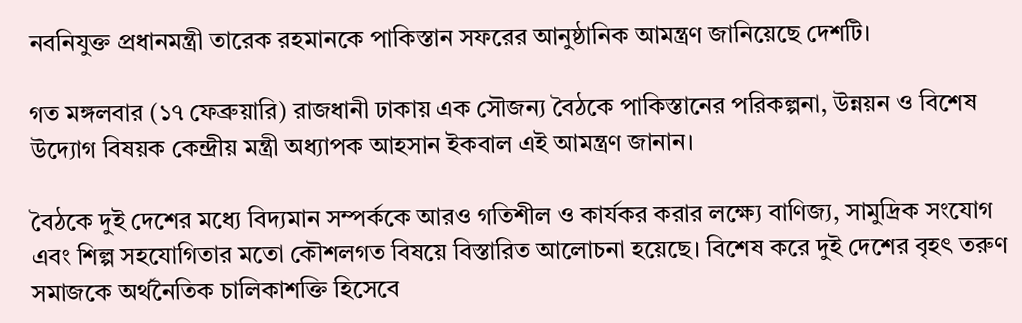নবনিযুক্ত প্রধানমন্ত্রী তারেক রহমানকে পাকিস্তান সফরের আনুষ্ঠানিক আমন্ত্রণ জানিয়েছে দেশটি।

গত মঙ্গলবার (১৭ ফেব্রুয়ারি) রাজধানী ঢাকায় এক সৌজন্য বৈঠকে পাকিস্তানের পরিকল্পনা, উন্নয়ন ও বিশেষ উদ্যোগ বিষয়ক কেন্দ্রীয় মন্ত্রী অধ্যাপক আহসান ইকবাল এই আমন্ত্রণ জানান।

বৈঠকে দুই দেশের মধ্যে বিদ্যমান সম্পর্ককে আরও গতিশীল ও কার্যকর করার লক্ষ্যে বাণিজ্য, সামুদ্রিক সংযোগ এবং শিল্প সহযোগিতার মতো কৌশলগত বিষয়ে বিস্তারিত আলোচনা হয়েছে। বিশেষ করে দুই দেশের বৃহৎ তরুণ সমাজকে অর্থনৈতিক চালিকাশক্তি হিসেবে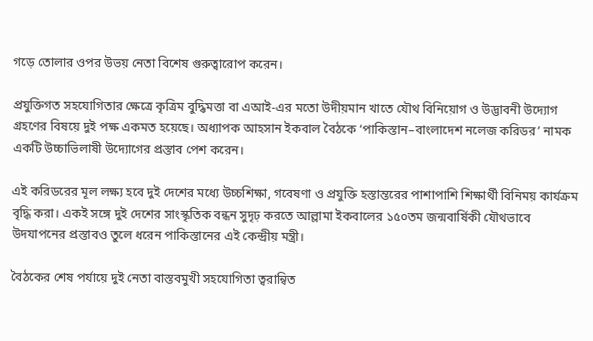গড়ে তোলার ওপর উভয় নেতা বিশেষ গুরুত্বারোপ করেন।

প্রযুক্তিগত সহযোগিতার ক্ষেত্রে কৃত্রিম বুদ্ধিমত্তা বা এআই-এর মতো উদীয়মান খাতে যৌথ বিনিয়োগ ও উদ্ভাবনী উদ্যোগ গ্রহণের বিষয়ে দুই পক্ষ একমত হয়েছে। অধ্যাপক আহসান ইকবাল বৈঠকে ‘পাকিস্তান–বাংলাদেশ নলেজ করিডর’ নামক একটি উচ্চাভিলাষী উদ্যোগের প্রস্তাব পেশ করেন।

এই করিডরের মূল লক্ষ্য হবে দুই দেশের মধ্যে উচ্চশিক্ষা, গবেষণা ও প্রযুক্তি হস্তান্তরের পাশাপাশি শিক্ষার্থী বিনিময় কার্যক্রম বৃদ্ধি করা। একই সঙ্গে দুই দেশের সাংস্কৃতিক বন্ধন সুদৃঢ় করতে আল্লামা ইকবালের ১৫০তম জন্মবার্ষিকী যৌথভাবে উদযাপনের প্রস্তাবও তুলে ধরেন পাকিস্তানের এই কেন্দ্রীয় মন্ত্রী।

বৈঠকের শেষ পর্যায়ে দুই নেতা বাস্তবমুখী সহযোগিতা ত্বরান্বিত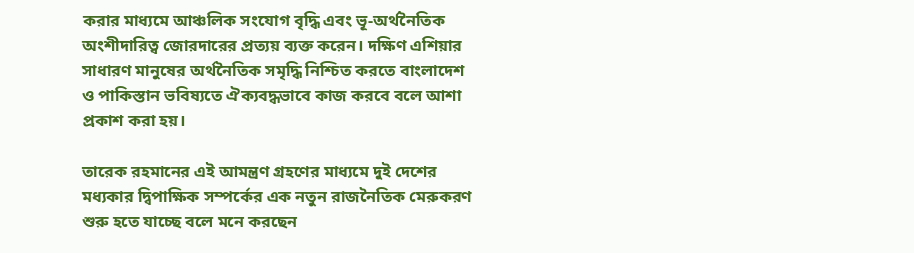করার মাধ্যমে আঞ্চলিক সংযোগ বৃদ্ধি এবং ভূ-অর্থনৈতিক অংশীদারিত্ব জোরদারের প্রত্যয় ব্যক্ত করেন। দক্ষিণ এশিয়ার সাধারণ মানুষের অর্থনৈতিক সমৃদ্ধি নিশ্চিত করতে বাংলাদেশ ও পাকিস্তান ভবিষ্যতে ঐক্যবদ্ধভাবে কাজ করবে বলে আশা প্রকাশ করা হয়।

তারেক রহমানের এই আমন্ত্রণ গ্রহণের মাধ্যমে দুই দেশের মধ্যকার দ্বিপাক্ষিক সম্পর্কের এক নতুন রাজনৈতিক মেরুকরণ শুরু হতে যাচ্ছে বলে মনে করছেন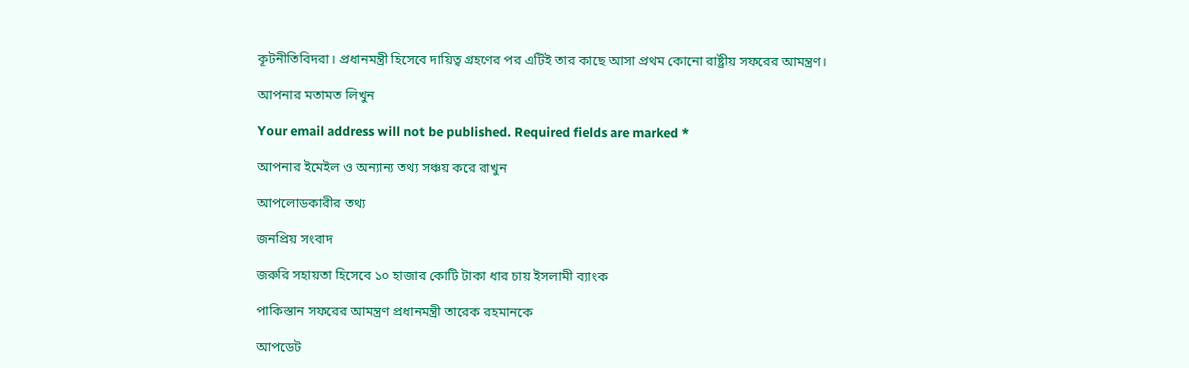কূটনীতিবিদরা। প্রধানমন্ত্রী হিসেবে দায়িত্ব গ্রহণের পর এটিই তার কাছে আসা প্রথম কোনো রাষ্ট্রীয় সফরের আমন্ত্রণ।

আপনার মতামত লিখুন

Your email address will not be published. Required fields are marked *

আপনার ইমেইল ও অন্যান্য তথ্য সঞ্চয় করে রাখুন

আপলোডকারীর তথ্য

জনপ্রিয় সংবাদ

জরুরি সহায়তা হিসেবে ১০ হাজার কোটি টাকা ধার চায় ইসলামী ব্যাংক

পাকিস্তান সফরের আমন্ত্রণ প্রধানমন্ত্রী তারেক রহমানকে

আপডেট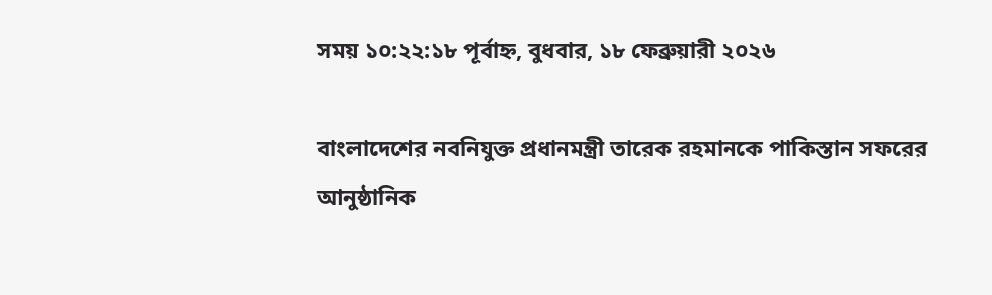সময় ১০:২২:১৮ পূর্বাহ্ন, বুধবার, ১৮ ফেব্রুয়ারী ২০২৬

বাংলাদেশের নবনিযুক্ত প্রধানমন্ত্রী তারেক রহমানকে পাকিস্তান সফরের আনুষ্ঠানিক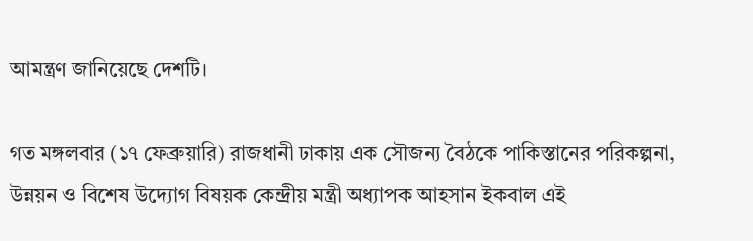আমন্ত্রণ জানিয়েছে দেশটি।

গত মঙ্গলবার (১৭ ফেব্রুয়ারি) রাজধানী ঢাকায় এক সৌজন্য বৈঠকে পাকিস্তানের পরিকল্পনা, উন্নয়ন ও বিশেষ উদ্যোগ বিষয়ক কেন্দ্রীয় মন্ত্রী অধ্যাপক আহসান ইকবাল এই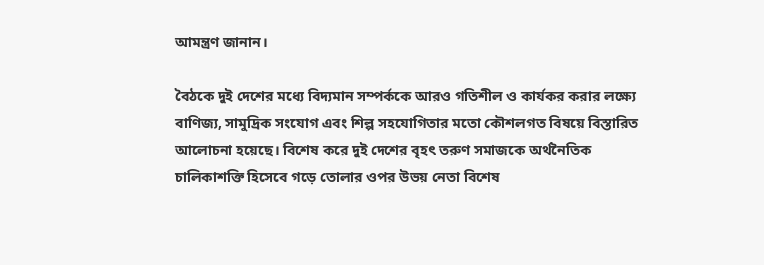আমন্ত্রণ জানান।

বৈঠকে দুই দেশের মধ্যে বিদ্যমান সম্পর্ককে আরও গতিশীল ও কার্যকর করার লক্ষ্যে বাণিজ্য, সামুদ্রিক সংযোগ এবং শিল্প সহযোগিতার মতো কৌশলগত বিষয়ে বিস্তারিত আলোচনা হয়েছে। বিশেষ করে দুই দেশের বৃহৎ তরুণ সমাজকে অর্থনৈতিক চালিকাশক্তি হিসেবে গড়ে তোলার ওপর উভয় নেতা বিশেষ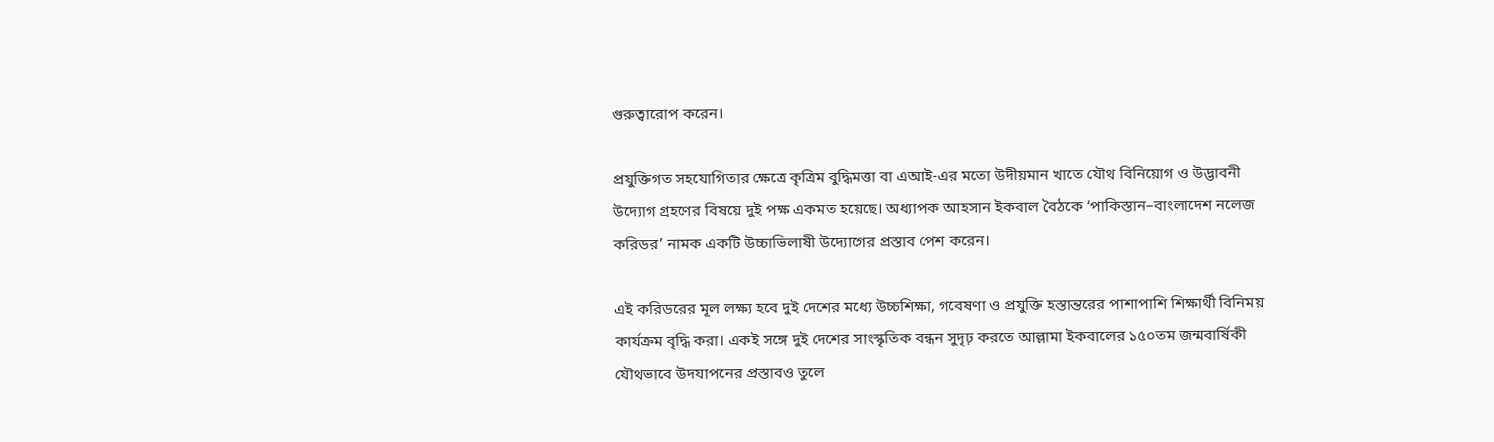গুরুত্বারোপ করেন।

প্রযুক্তিগত সহযোগিতার ক্ষেত্রে কৃত্রিম বুদ্ধিমত্তা বা এআই-এর মতো উদীয়মান খাতে যৌথ বিনিয়োগ ও উদ্ভাবনী উদ্যোগ গ্রহণের বিষয়ে দুই পক্ষ একমত হয়েছে। অধ্যাপক আহসান ইকবাল বৈঠকে ‘পাকিস্তান–বাংলাদেশ নলেজ করিডর’ নামক একটি উচ্চাভিলাষী উদ্যোগের প্রস্তাব পেশ করেন।

এই করিডরের মূল লক্ষ্য হবে দুই দেশের মধ্যে উচ্চশিক্ষা, গবেষণা ও প্রযুক্তি হস্তান্তরের পাশাপাশি শিক্ষার্থী বিনিময় কার্যক্রম বৃদ্ধি করা। একই সঙ্গে দুই দেশের সাংস্কৃতিক বন্ধন সুদৃঢ় করতে আল্লামা ইকবালের ১৫০তম জন্মবার্ষিকী যৌথভাবে উদযাপনের প্রস্তাবও তুলে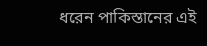ধরেন পাকিস্তানের এই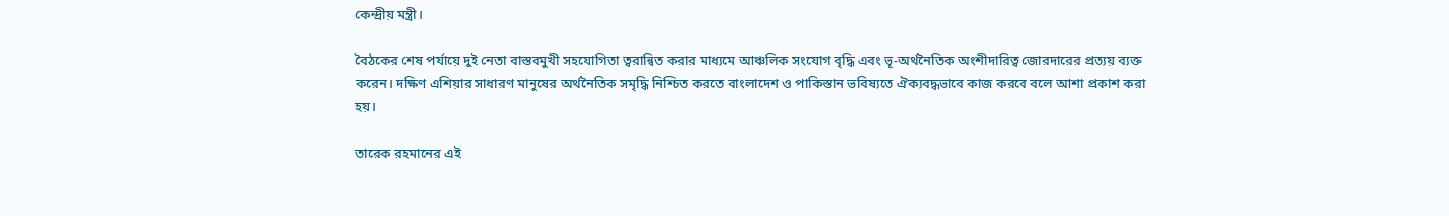কেন্দ্রীয় মন্ত্রী।

বৈঠকের শেষ পর্যায়ে দুই নেতা বাস্তবমুখী সহযোগিতা ত্বরান্বিত করার মাধ্যমে আঞ্চলিক সংযোগ বৃদ্ধি এবং ভূ-অর্থনৈতিক অংশীদারিত্ব জোরদারের প্রত্যয় ব্যক্ত করেন। দক্ষিণ এশিয়ার সাধারণ মানুষের অর্থনৈতিক সমৃদ্ধি নিশ্চিত করতে বাংলাদেশ ও পাকিস্তান ভবিষ্যতে ঐক্যবদ্ধভাবে কাজ করবে বলে আশা প্রকাশ করা হয়।

তারেক রহমানের এই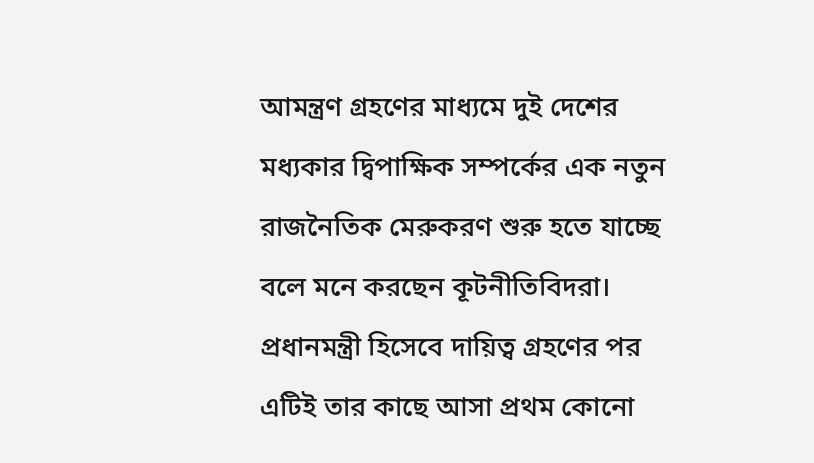আমন্ত্রণ গ্রহণের মাধ্যমে দুই দেশের মধ্যকার দ্বিপাক্ষিক সম্পর্কের এক নতুন রাজনৈতিক মেরুকরণ শুরু হতে যাচ্ছে বলে মনে করছেন কূটনীতিবিদরা। প্রধানমন্ত্রী হিসেবে দায়িত্ব গ্রহণের পর এটিই তার কাছে আসা প্রথম কোনো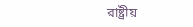রাষ্ট্রীয়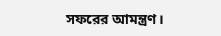সফরের আমন্ত্রণ।